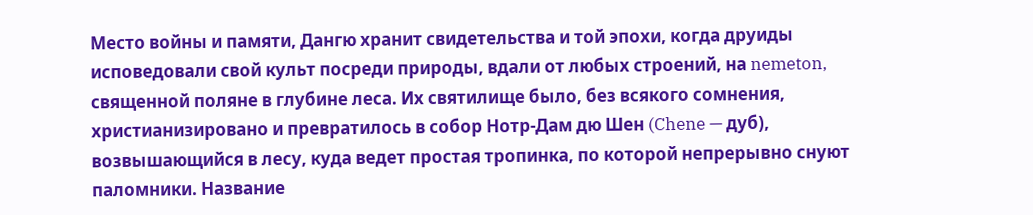Место войны и памяти, Дангю хранит свидетельства и той эпохи, когда друиды исповедовали свой культ посреди природы, вдали от любых строений, на nemeton, священной поляне в глубине леса. Их святилище было, без всякого сомнения, христианизировано и превратилось в собор Нотр-Дам дю Шен (Chene — дуб), возвышающийся в лесу, куда ведет простая тропинка, по которой непрерывно снуют паломники. Название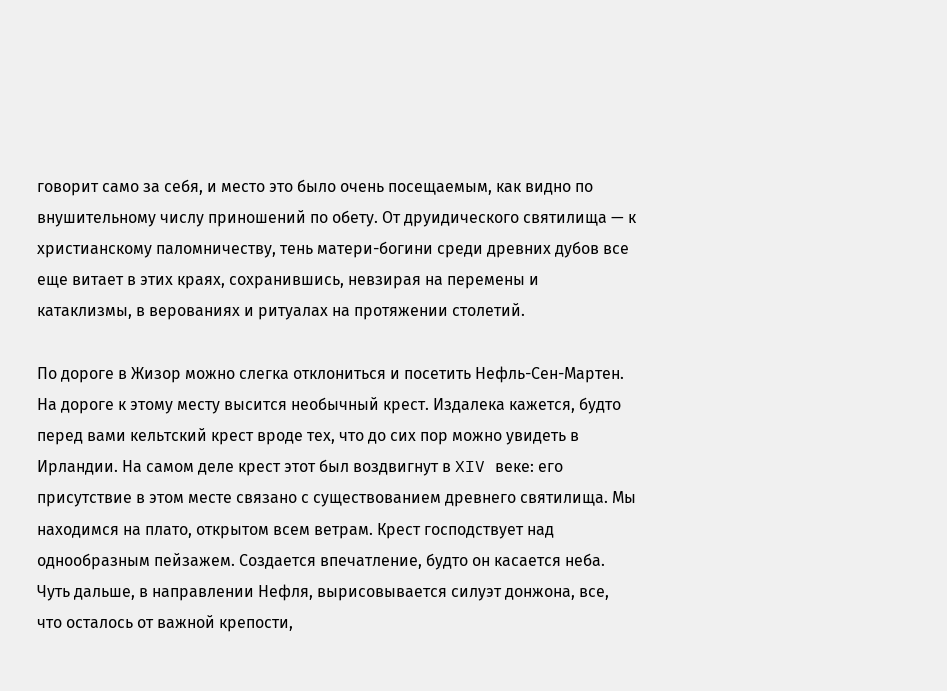говорит само за себя, и место это было очень посещаемым, как видно по внушительному числу приношений по обету. От друидического святилища — к христианскому паломничеству, тень матери-богини среди древних дубов все еще витает в этих краях, сохранившись, невзирая на перемены и катаклизмы, в верованиях и ритуалах на протяжении столетий.

По дороге в Жизор можно слегка отклониться и посетить Нефль-Сен-Мартен. На дороге к этому месту высится необычный крест. Издалека кажется, будто перед вами кельтский крест вроде тех, что до сих пор можно увидеть в Ирландии. На самом деле крест этот был воздвигнут в XIV веке: его присутствие в этом месте связано с существованием древнего святилища. Мы находимся на плато, открытом всем ветрам. Крест господствует над однообразным пейзажем. Создается впечатление, будто он касается неба. Чуть дальше, в направлении Нефля, вырисовывается силуэт донжона, все, что осталось от важной крепости,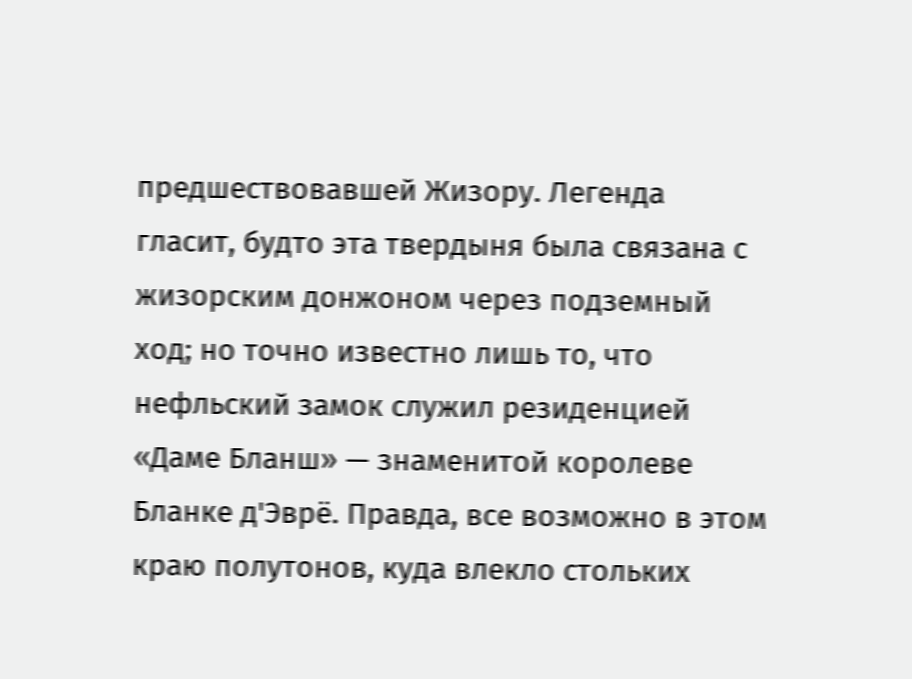предшествовавшей Жизору. Легенда гласит, будто эта твердыня была связана с жизорским донжоном через подземный ход; но точно известно лишь то, что нефльский замок служил резиденцией «Даме Бланш» — знаменитой королеве Бланке д'Эврё. Правда, все возможно в этом краю полутонов, куда влекло стольких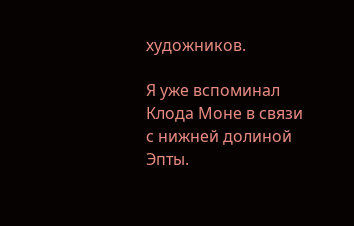художников.

Я уже вспоминал Клода Моне в связи с нижней долиной Эпты.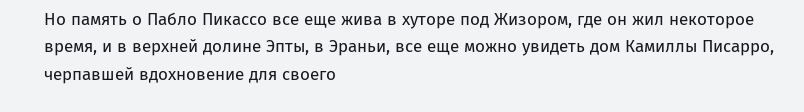Но память о Пабло Пикассо все еще жива в хуторе под Жизором, где он жил некоторое время, и в верхней долине Эпты, в Эраньи, все еще можно увидеть дом Камиллы Писарро, черпавшей вдохновение для своего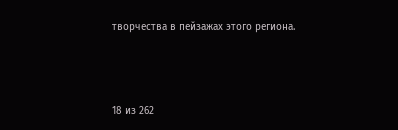творчества в пейзажах этого региона.



18 из 262